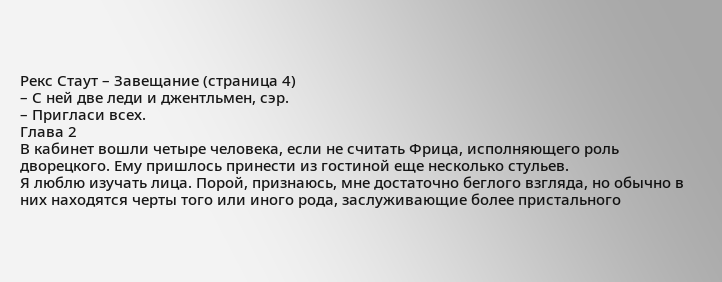Рекс Стаут – Завещание (страница 4)
– С ней две леди и джентльмен, сэр.
– Пригласи всех.
Глава 2
В кабинет вошли четыре человека, если не считать Фрица, исполняющего роль дворецкого. Ему пришлось принести из гостиной еще несколько стульев.
Я люблю изучать лица. Порой, признаюсь, мне достаточно беглого взгляда, но обычно в них находятся черты того или иного рода, заслуживающие более пристального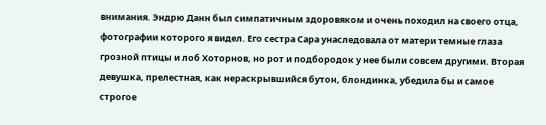внимания. Эндрю Данн был симпатичным здоровяком и очень походил на своего отца, фотографии которого я видел. Его сестра Сара унаследовала от матери темные глаза грозной птицы и лоб Хоторнов, но рот и подбородок у нее были совсем другими. Вторая девушка, прелестная, как нераскрывшийся бутон, блондинка, убедила бы и самое строгое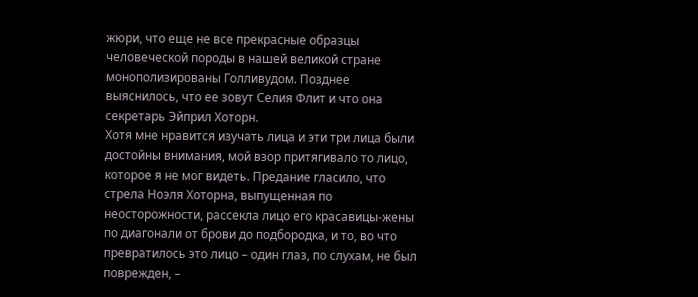жюри, что еще не все прекрасные образцы человеческой породы в нашей великой стране монополизированы Голливудом. Позднее выяснилось, что ее зовут Селия Флит и что она секретарь Эйприл Хоторн.
Хотя мне нравится изучать лица и эти три лица были достойны внимания, мой взор притягивало то лицо, которое я не мог видеть. Предание гласило, что стрела Ноэля Хоторна, выпущенная по неосторожности, рассекла лицо его красавицы-жены по диагонали от брови до подбородка, и то, во что превратилось это лицо – один глаз, по слухам, не был поврежден, –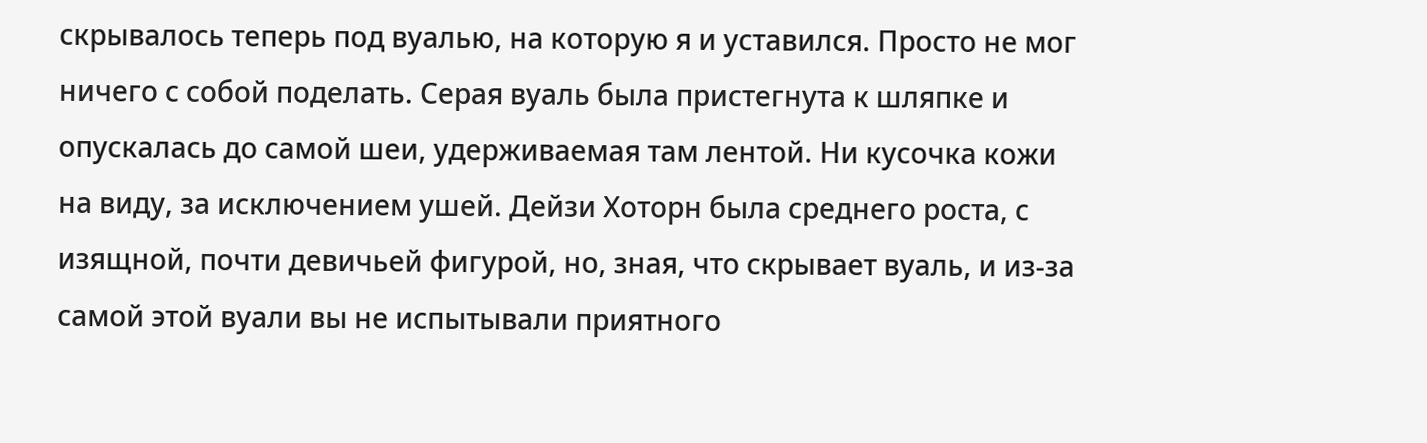скрывалось теперь под вуалью, на которую я и уставился. Просто не мог ничего с собой поделать. Серая вуаль была пристегнута к шляпке и опускалась до самой шеи, удерживаемая там лентой. Ни кусочка кожи на виду, за исключением ушей. Дейзи Хоторн была среднего роста, с изящной, почти девичьей фигурой, но, зная, что скрывает вуаль, и из-за самой этой вуали вы не испытывали приятного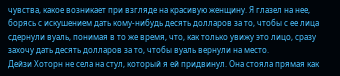чувства, какое возникает при взгляде на красивую женщину. Я глазел на нее, борясь с искушением дать кому-нибудь десять долларов за то, чтобы с ее лица сдернули вуаль, понимая в то же время, что, как только увижу это лицо, сразу захочу дать десять долларов за то, чтобы вуаль вернули на место.
Дейзи Хоторн не села на стул, который я ей придвинул. Она стояла прямая как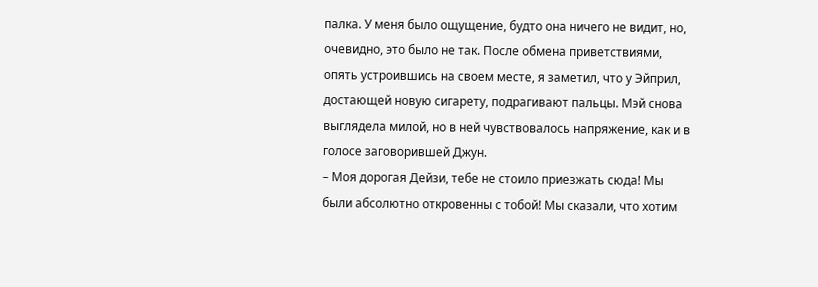палка. У меня было ощущение, будто она ничего не видит, но, очевидно, это было не так. После обмена приветствиями, опять устроившись на своем месте, я заметил, что у Эйприл, достающей новую сигарету, подрагивают пальцы. Мэй снова выглядела милой, но в ней чувствовалось напряжение, как и в голосе заговорившей Джун.
– Моя дорогая Дейзи, тебе не стоило приезжать сюда! Мы были абсолютно откровенны с тобой! Мы сказали, что хотим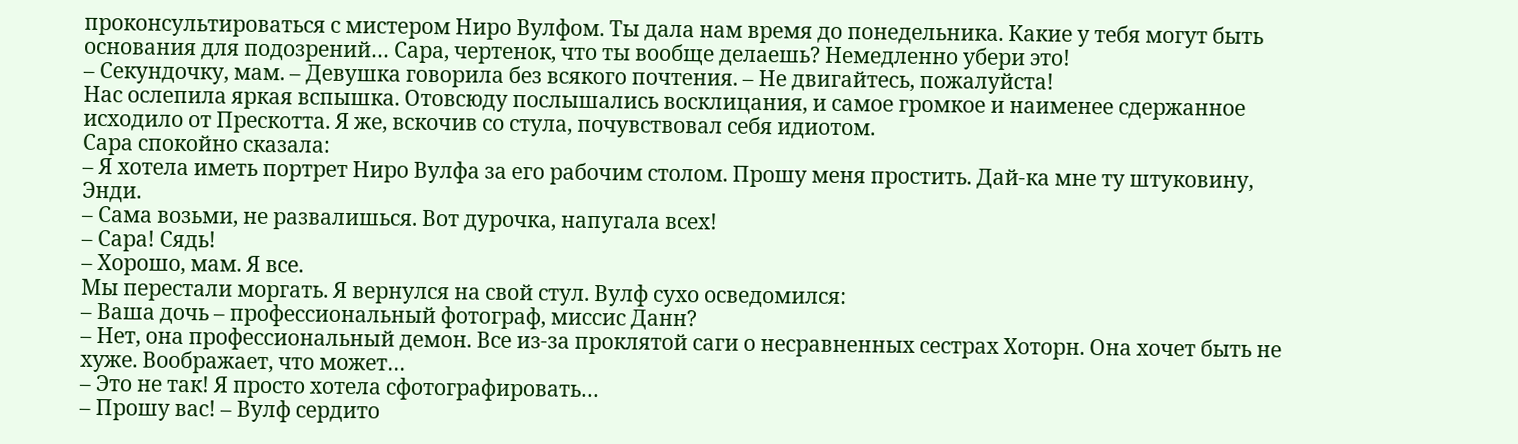проконсультироваться с мистером Ниро Вулфом. Ты дала нам время до понедельника. Какие у тебя могут быть основания для подозрений… Сара, чертенок, что ты вообще делаешь? Немедленно убери это!
– Секундочку, мам. – Девушка говорила без всякого почтения. – Не двигайтесь, пожалуйста!
Нас ослепила яркая вспышка. Отовсюду послышались восклицания, и самое громкое и наименее сдержанное исходило от Прескотта. Я же, вскочив со стула, почувствовал себя идиотом.
Сара спокойно сказала:
– Я хотела иметь портрет Ниро Вулфа за его рабочим столом. Прошу меня простить. Дай-ка мне ту штуковину, Энди.
– Сама возьми, не развалишься. Вот дурочка, напугала всех!
– Сара! Сядь!
– Хорошо, мам. Я все.
Мы перестали моргать. Я вернулся на свой стул. Вулф сухо осведомился:
– Ваша дочь – профессиональный фотограф, миссис Данн?
– Нет, она профессиональный демон. Все из-за проклятой саги о несравненных сестрах Хоторн. Она хочет быть не хуже. Воображает, что может…
– Это не так! Я просто хотела сфотографировать…
– Прошу вас! – Вулф сердито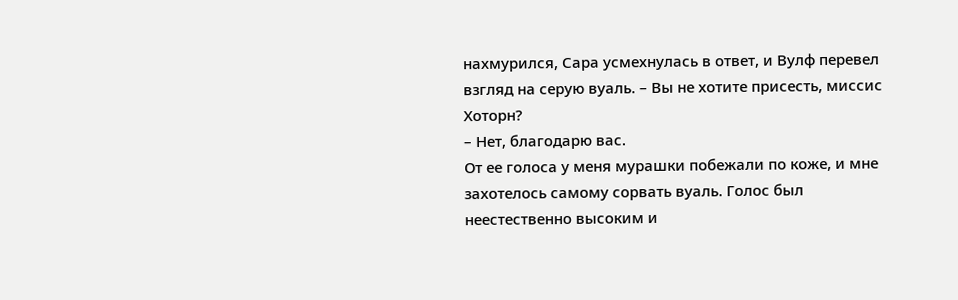нахмурился, Сара усмехнулась в ответ, и Вулф перевел взгляд на серую вуаль. – Вы не хотите присесть, миссис Хоторн?
– Нет, благодарю вас.
От ее голоса у меня мурашки побежали по коже, и мне захотелось самому сорвать вуаль. Голос был неестественно высоким и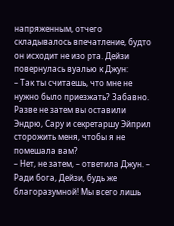напряженным, отчего складывалось впечатление, будто он исходит не изо рта. Дейзи повернулась вуалью к Джун:
– Так ты считаешь, что мне не нужно было приезжать? Забавно. Разве не затем вы оставили Эндрю, Сару и секретаршу Эйприл сторожить меня, чтобы я не помешала вам?
– Нет, не затем, – ответила Джун. – Ради бога, Дейзи, будь же благоразумной! Мы всего лишь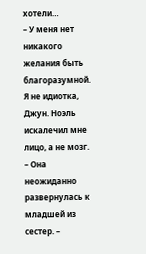хотели…
– У меня нет никакого желания быть благоразумной. Я не идиотка, Джун. Ноэль искалечил мне лицо, а не мозг. – Она неожиданно развернулась к младшей из сестер. –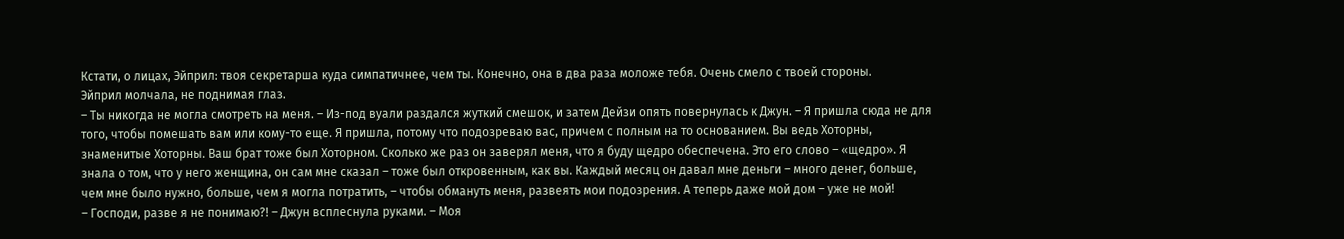Кстати, о лицах, Эйприл: твоя секретарша куда симпатичнее, чем ты. Конечно, она в два раза моложе тебя. Очень смело с твоей стороны.
Эйприл молчала, не поднимая глаз.
– Ты никогда не могла смотреть на меня. – Из-под вуали раздался жуткий смешок, и затем Дейзи опять повернулась к Джун. – Я пришла сюда не для того, чтобы помешать вам или кому-то еще. Я пришла, потому что подозреваю вас, причем с полным на то основанием. Вы ведь Хоторны, знаменитые Хоторны. Ваш брат тоже был Хоторном. Сколько же раз он заверял меня, что я буду щедро обеспечена. Это его слово – «щедро». Я знала о том, что у него женщина, он сам мне сказал – тоже был откровенным, как вы. Каждый месяц он давал мне деньги – много денег, больше, чем мне было нужно, больше, чем я могла потратить, – чтобы обмануть меня, развеять мои подозрения. А теперь даже мой дом – уже не мой!
– Господи, разве я не понимаю?! – Джун всплеснула руками. – Моя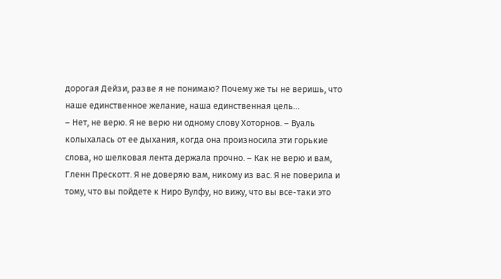дорогая Дейзи, разве я не понимаю? Почему же ты не веришь, что наше единственное желание, наша единственная цель…
– Нет, не верю. Я не верю ни одному слову Хоторнов. – Вуаль колыхалась от ее дыхания, когда она произносила эти горькие слова, но шелковая лента держала прочно. – Как не верю и вам, Гленн Прескотт. Я не доверяю вам, никому из вас. Я не поверила и тому, что вы пойдете к Ниро Вулфу, но вижу, что вы все-таки это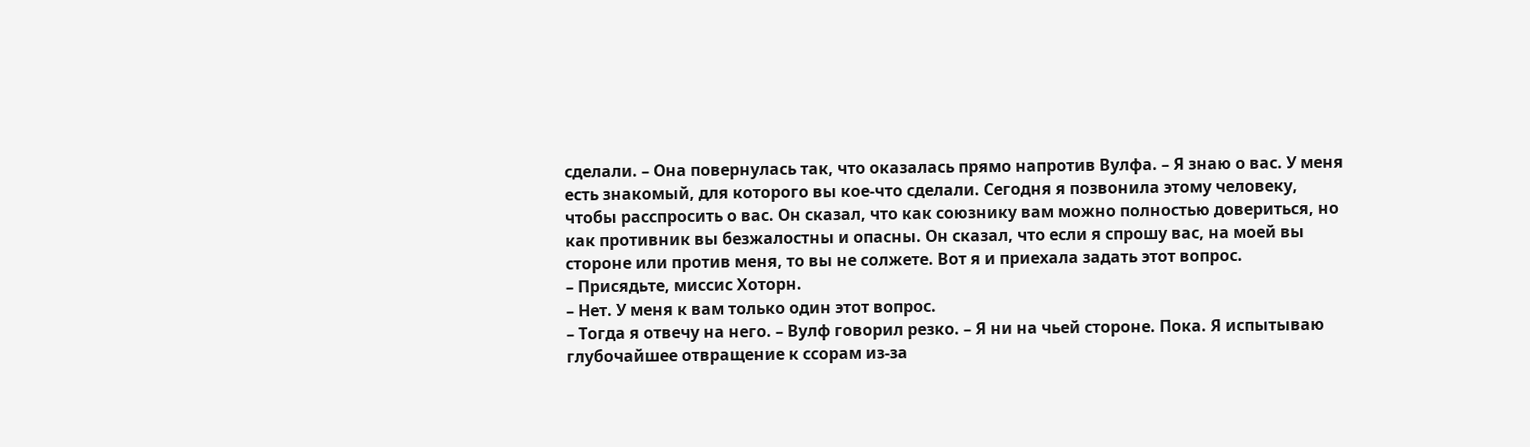сделали. – Она повернулась так, что оказалась прямо напротив Вулфа. – Я знаю о вас. У меня есть знакомый, для которого вы кое-что сделали. Сегодня я позвонила этому человеку, чтобы расспросить о вас. Он сказал, что как союзнику вам можно полностью довериться, но как противник вы безжалостны и опасны. Он сказал, что если я спрошу вас, на моей вы стороне или против меня, то вы не солжете. Вот я и приехала задать этот вопрос.
– Присядьте, миссис Хоторн.
– Нет. У меня к вам только один этот вопрос.
– Тогда я отвечу на него. – Вулф говорил резко. – Я ни на чьей стороне. Пока. Я испытываю глубочайшее отвращение к ссорам из-за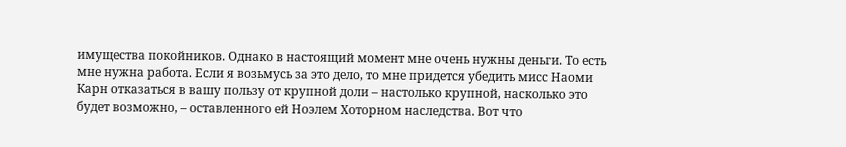имущества покойников. Однако в настоящий момент мне очень нужны деньги. То есть мне нужна работа. Если я возьмусь за это дело, то мне придется убедить мисс Наоми Карн отказаться в вашу пользу от крупной доли – настолько крупной, насколько это будет возможно, – оставленного ей Ноэлем Хоторном наследства. Вот что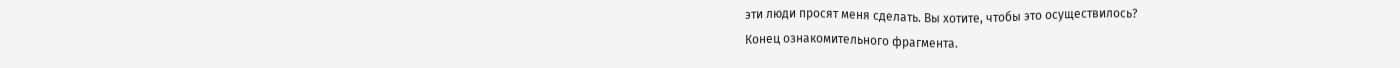эти люди просят меня сделать. Вы хотите, чтобы это осуществилось?
Конец ознакомительного фрагмента.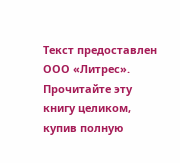Текст предоставлен ООО «Литрес».
Прочитайте эту книгу целиком, купив полную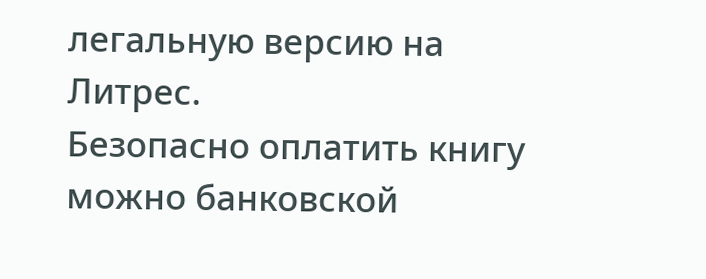легальную версию на Литрес.
Безопасно оплатить книгу можно банковской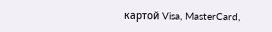картой Visa, MasterCard,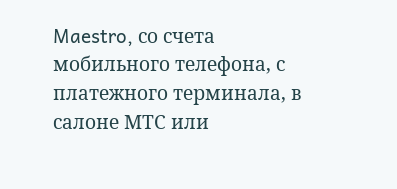Maestro, со счета мобильного телефона, с платежного терминала, в салоне МТС или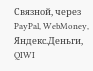Связной, через PayPal, WebMoney, Яндекс.Деньги, QIWI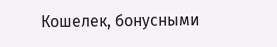Кошелек, бонусными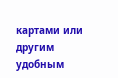картами или другим удобным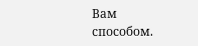Вам способом.